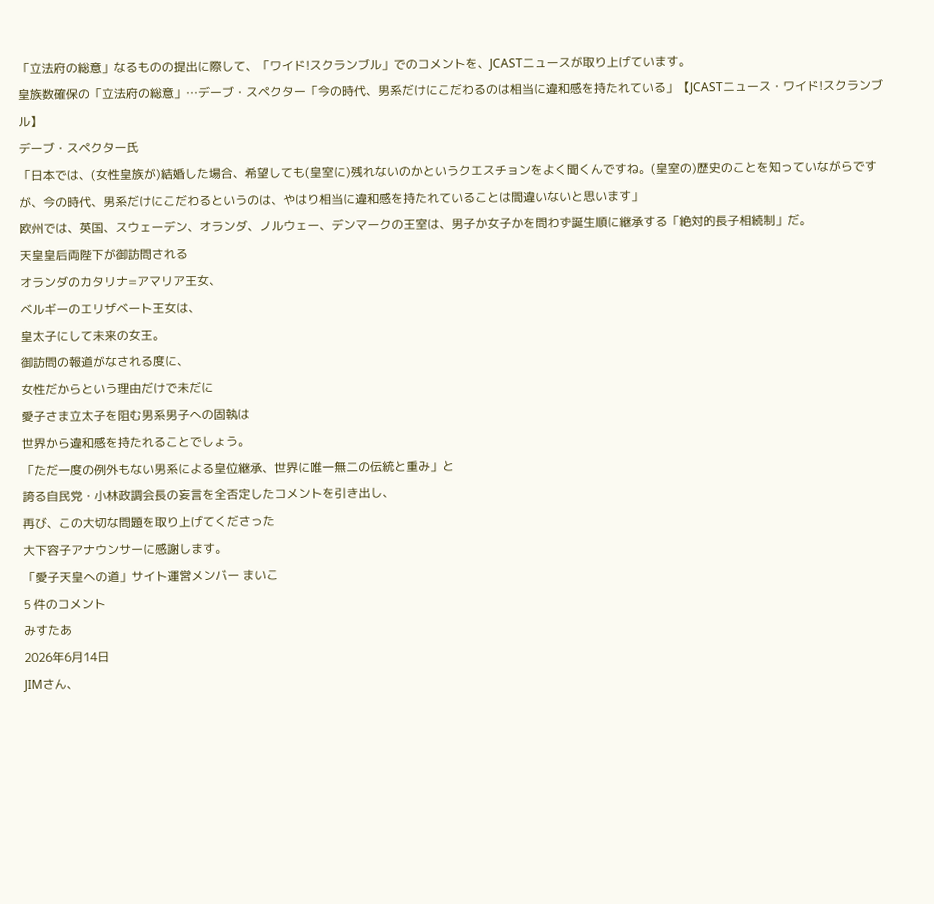「立法府の総意」なるものの提出に際して、「ワイド!スクランブル」でのコメントを、JCASTニュースが取り上げています。
皇族数確保の「立法府の総意」…デーブ・スペクター「今の時代、男系だけにこだわるのは相当に違和感を持たれている」【JCASTニュース・ワイド!スクランブル】
デーブ・スペクター氏
「日本では、(女性皇族が)結婚した場合、希望しても(皇室に)残れないのかというクエスチョンをよく聞くんですね。(皇室の)歴史のことを知っていながらですが、今の時代、男系だけにこだわるというのは、やはり相当に違和感を持たれていることは間違いないと思います」
欧州では、英国、スウェーデン、オランダ、ノルウェー、デンマークの王室は、男子か女子かを問わず誕生順に継承する「絶対的長子相続制」だ。
天皇皇后両陛下が御訪問される
オランダのカタリナ=アマリア王女、
ベルギーのエリザベート王女は、
皇太子にして未来の女王。
御訪問の報道がなされる度に、
女性だからという理由だけで未だに
愛子さま立太子を阻む男系男子への固執は
世界から違和感を持たれることでしょう。
「ただ一度の例外もない男系による皇位継承、世界に唯一無二の伝統と重み」と
誇る自民党・小林政調会長の妄言を全否定したコメントを引き出し、
再び、この大切な問題を取り上げてくださった
大下容子アナウンサーに感謝します。
「愛子天皇への道」サイト運営メンバー まいこ
5 件のコメント
みすたあ
2026年6月14日
JIMさん、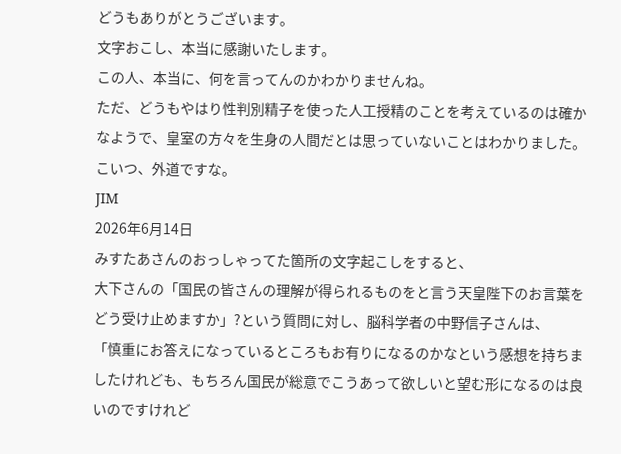どうもありがとうございます。
文字おこし、本当に感謝いたします。
この人、本当に、何を言ってんのかわかりませんね。
ただ、どうもやはり性判別精子を使った人工授精のことを考えているのは確かなようで、皇室の方々を生身の人間だとは思っていないことはわかりました。こいつ、外道ですな。
JIM
2026年6月14日
みすたあさんのおっしゃってた箇所の文字起こしをすると、
大下さんの「国民の皆さんの理解が得られるものをと言う天皇陛下のお言葉をどう受け止めますか」?という質問に対し、脳科学者の中野信子さんは、
「慎重にお答えになっているところもお有りになるのかなという感想を持ちましたけれども、もちろん国民が総意でこうあって欲しいと望む形になるのは良いのですけれど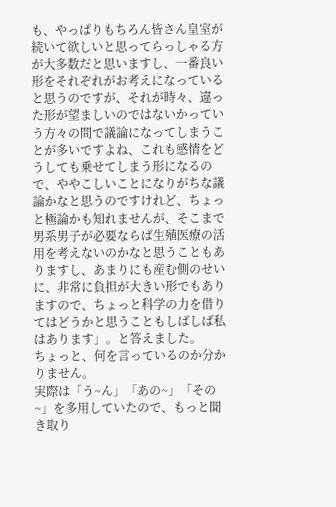も、やっぱりもちろん皆さん皇室が続いて欲しいと思ってらっしゃる方が大多数だと思いますし、一番良い形をそれぞれがお考えになっていると思うのですが、それが時々、違った形が望ましいのではないかっていう方々の間で議論になってしまうことが多いですよね、これも感情をどうしても乗せてしまう形になるので、ややこしいことになりがちな議論かなと思うのですけれど、ちょっと極論かも知れませんが、そこまで男系男子が必要ならば生殖医療の活用を考えないのかなと思うこともありますし、あまりにも産む側のせいに、非常に負担が大きい形でもありますので、ちょっと科学の力を借りてはどうかと思うこともしばしば私はあります」。と答えました。
ちょっと、何を言っているのか分かりません。
実際は「う~ん」「あの~」「その~」を多用していたので、もっと聞き取り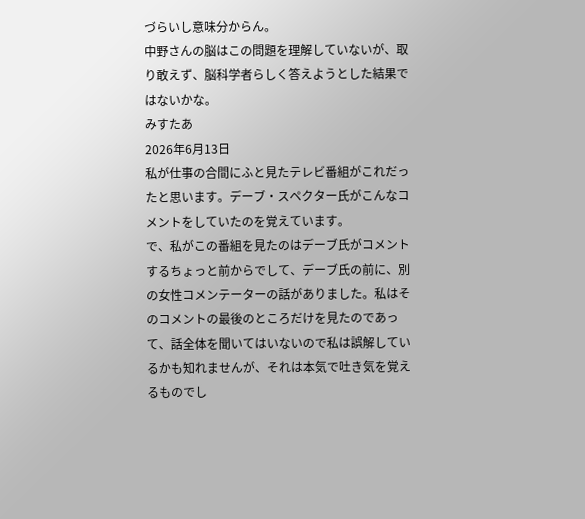づらいし意味分からん。
中野さんの脳はこの問題を理解していないが、取り敢えず、脳科学者らしく答えようとした結果ではないかな。
みすたあ
2026年6月13日
私が仕事の合間にふと見たテレビ番組がこれだったと思います。デーブ・スペクター氏がこんなコメントをしていたのを覚えています。
で、私がこの番組を見たのはデーブ氏がコメントするちょっと前からでして、デーブ氏の前に、別の女性コメンテーターの話がありました。私はそのコメントの最後のところだけを見たのであって、話全体を聞いてはいないので私は誤解しているかも知れませんが、それは本気で吐き気を覚えるものでし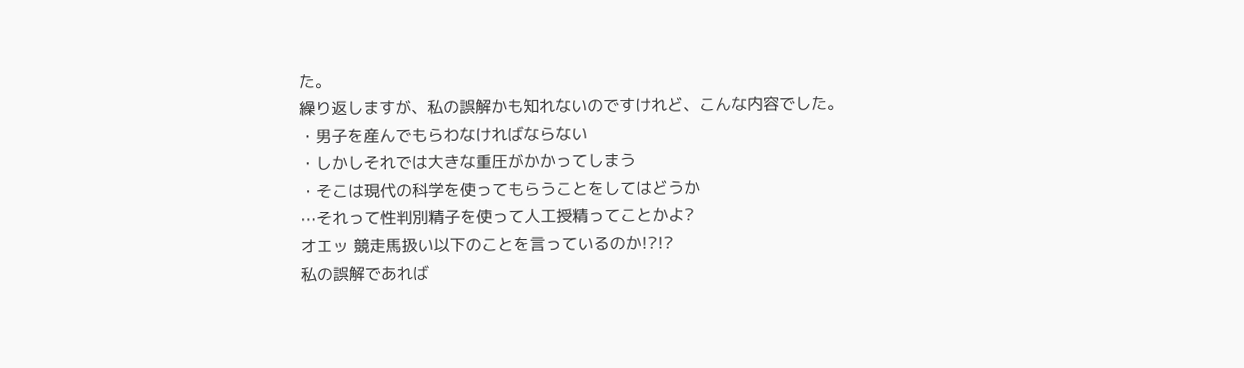た。
繰り返しますが、私の誤解かも知れないのですけれど、こんな内容でした。
・男子を産んでもらわなければならない
・しかしそれでは大きな重圧がかかってしまう
・そこは現代の科学を使ってもらうことをしてはどうか
⋯それって性判別精子を使って人工授精ってことかよ?
オエッ 競走馬扱い以下のことを言っているのか!?!?
私の誤解であれば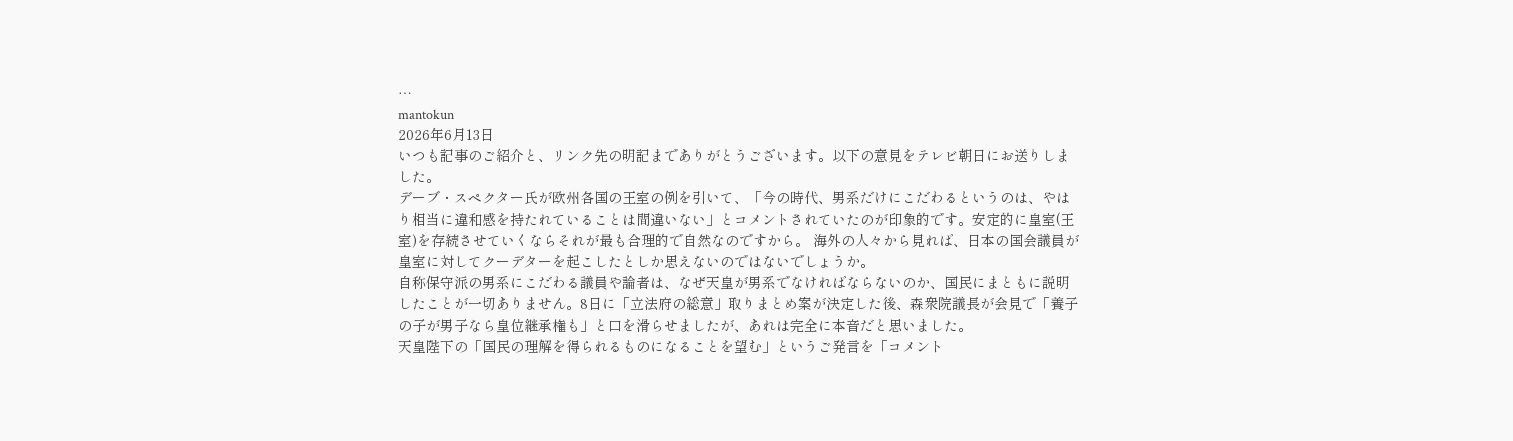⋯
mantokun
2026年6月13日
いつも記事のご紹介と、リンク先の明記までありがとうございます。以下の意見をテレビ朝日にお送りしました。
デーブ・スペクター氏が欧州各国の王室の例を引いて、「今の時代、男系だけにこだわるというのは、やはり相当に違和感を持たれていることは間違いない」とコメントされていたのが印象的です。安定的に皇室(王室)を存続させていくならそれが最も合理的で自然なのですから。 海外の人々から見れば、日本の国会議員が皇室に対してクーデターを起こしたとしか思えないのではないでしょうか。
自称保守派の男系にこだわる議員や論者は、なぜ天皇が男系でなければならないのか、国民にまともに説明したことが一切ありません。8日に「立法府の総意」取りまとめ案が決定した後、森衆院議長が会見で「養子の子が男子なら皇位継承権も」と口を滑らせましたが、あれは完全に本音だと思いました。
天皇陛下の「国民の理解を得られるものになることを望む」というご発言を「コメント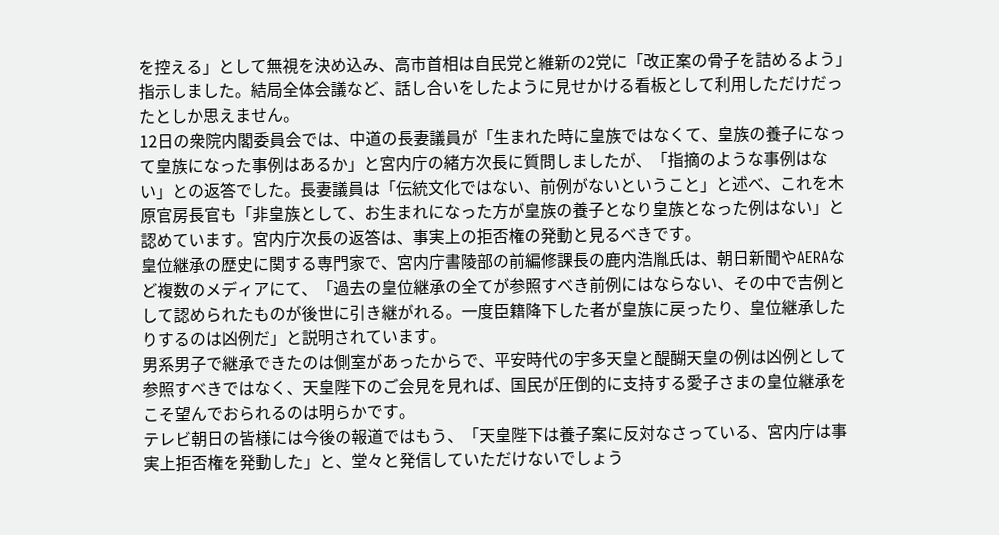を控える」として無視を決め込み、高市首相は自民党と維新の2党に「改正案の骨子を詰めるよう」指示しました。結局全体会議など、話し合いをしたように見せかける看板として利用しただけだったとしか思えません。
12日の衆院内閣委員会では、中道の長妻議員が「生まれた時に皇族ではなくて、皇族の養子になって皇族になった事例はあるか」と宮内庁の緒方次長に質問しましたが、「指摘のような事例はない」との返答でした。長妻議員は「伝統文化ではない、前例がないということ」と述べ、これを木原官房長官も「非皇族として、お生まれになった方が皇族の養子となり皇族となった例はない」と認めています。宮内庁次長の返答は、事実上の拒否権の発動と見るべきです。
皇位継承の歴史に関する専門家で、宮内庁書陵部の前編修課長の鹿内浩胤氏は、朝日新聞やAERAなど複数のメディアにて、「過去の皇位継承の全てが参照すべき前例にはならない、その中で吉例として認められたものが後世に引き継がれる。一度臣籍降下した者が皇族に戻ったり、皇位継承したりするのは凶例だ」と説明されています。
男系男子で継承できたのは側室があったからで、平安時代の宇多天皇と醍醐天皇の例は凶例として参照すべきではなく、天皇陛下のご会見を見れば、国民が圧倒的に支持する愛子さまの皇位継承をこそ望んでおられるのは明らかです。
テレビ朝日の皆様には今後の報道ではもう、「天皇陛下は養子案に反対なさっている、宮内庁は事実上拒否権を発動した」と、堂々と発信していただけないでしょう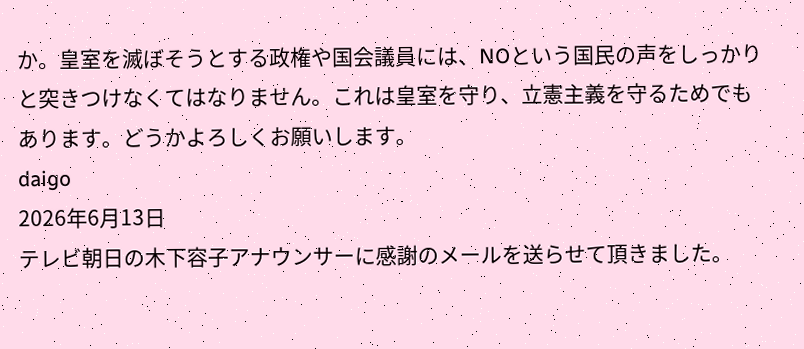か。皇室を滅ぼそうとする政権や国会議員には、NOという国民の声をしっかりと突きつけなくてはなりません。これは皇室を守り、立憲主義を守るためでもあります。どうかよろしくお願いします。
daigo
2026年6月13日
テレビ朝日の木下容子アナウンサーに感謝のメールを送らせて頂きました。